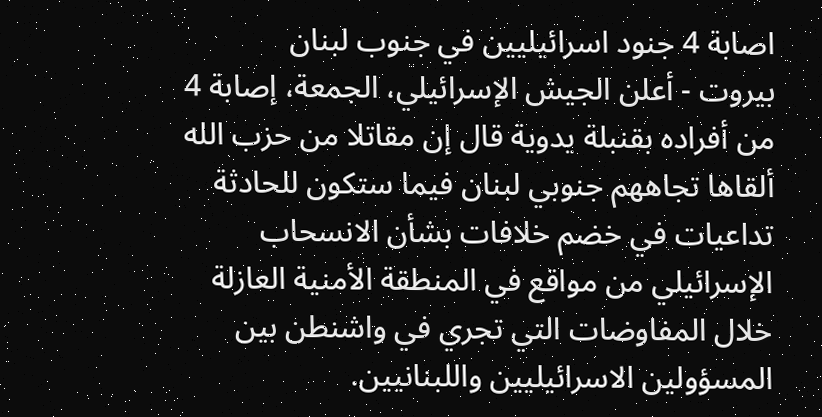اصابة 4 جنود اسرائيليين في جنوب لبنان
بيروت - أعلن الجيش الإسرائيلي، الجمعة، إصابة 4 من أفراده بقنبلة يدوية قال إن مقاتلا من حزب الله ألقاها تجاههم جنوبي لبنان فيما ستكون للحادثة تداعيات في خضم خلافات بشأن الانسحاب الإسرائيلي من مواقع في المنطقة الأمنية العازلة خلال المفاوضات التي تجري في واشنطن بين المسؤولين الاسرائيليين واللبنانيين.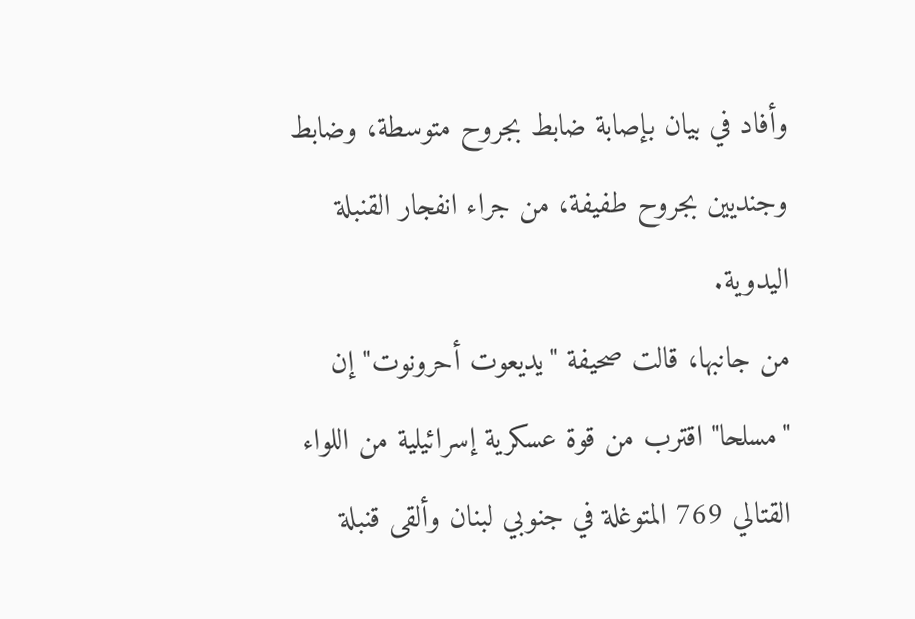وأفاد في بيان بإصابة ضابط بجروح متوسطة، وضابط وجنديين بجروح طفيفة، من جراء انفجار القنبلة اليدوية.
من جانبها، قالت صحيفة "يديعوت أحرونوت" إن "مسلحا" اقترب من قوة عسكرية إسرائيلية من اللواء القتالي 769 المتوغلة في جنوبي لبنان وألقى قنبلة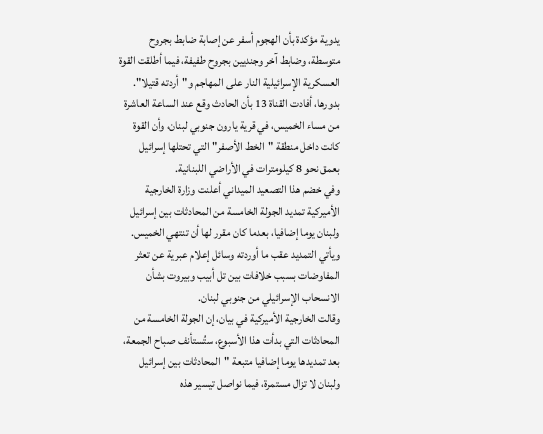يدوية مؤكدة بأن الهجوم أسفر عن إصابة ضابط بجروح متوسطة، وضابط آخر وجنديين بجروح طفيفة، فيما أطلقت القوة العسكرية الإسرائيلية النار على المهاجم و"أردته قتيلا".
بدورها، أفادت القناة 13 بأن الحادث وقع عند الساعة العاشرة من مساء الخميس، في قرية يارون جنوبي لبنان، وأن القوة كانت داخل منطقة "الخط الأصفر" التي تحتلها إسرائيل بعمق نحو 8 كيلومترات في الأراضي اللبنانية.
وفي خضم هذا التصعيد الميداني أعلنت وزارة الخارجية الأميركية تمديد الجولة الخامسة من المحادثات بين إسرائيل ولبنان يوما إضافيا، بعدما كان مقرر لها أن تنتهي الخميس. ويأتي التمديد عقب ما أوردته وسائل إعلام عبرية عن تعثر المفاوضات بسبب خلافات بين تل أبيب وبيروت بشأن الانسحاب الإسرائيلي من جنوبي لبنان.
وقالت الخارجية الأميركية في بيان، إن الجولة الخامسة من المحادثات التي بدأت هذا الأسبوع، ستُستأنف صباح الجمعة، بعد تمديدها يوما إضافيا متبعة "المحادثات بين إسرائيل ولبنان لا تزال مستمرة، فيما نواصل تيسير هذه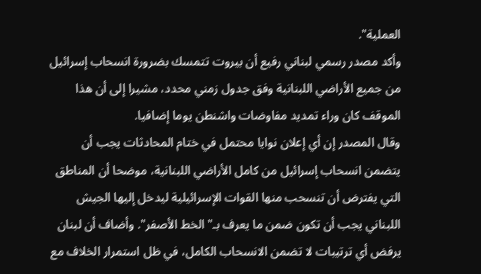العملية".
وأكد مصدر رسمي لبناني رفيع أن بيروت تتمسك بضرورة انسحاب إسرائيل من جميع الأراضي اللبنانية وفق جدول زمني محدد، مشيرا إلى أن هذا الموقف كان وراء تمديد مفاوضات واشنطن يوما إضافيا.
وقال المصدر إن أي إعلان نوايا محتمل في ختام المحادثات يجب أن يتضمن انسحاب إسرائيل من كامل الأراضي اللبنانية، موضحا أن المناطق التي يفترض أن تنسحب منها القوات الإسرائيلية ليدخل إليها الجيش اللبناني يجب أن تكون ضمن ما يعرف بـ"الخط الأصفر". وأضاف أن لبنان يرفض أي ترتيبات لا تضمن الانسحاب الكامل، في ظل استمرار الخلاف مع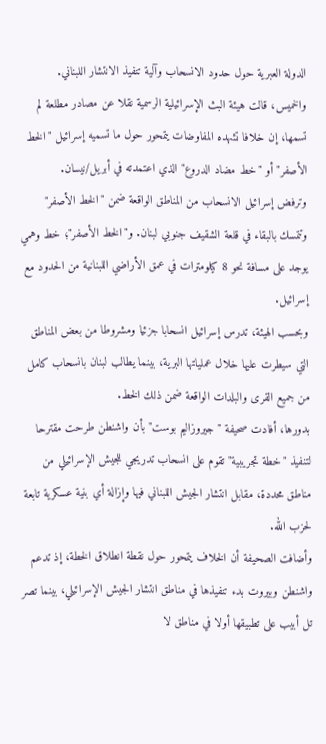الدولة العبرية حول حدود الانسحاب وآلية تنفيذ الانتشار اللبناني.
والخميس، قالت هيئة البث الإسرائيلية الرسمية نقلا عن مصادر مطلعة لم تسمها، إن خلافا تشهده المفاوضات يتمحور حول ما تسميه إسرائيل "الخط الأصفر" أو "خط مضاد الدروع" الذي اعتمدته في أبريل/نيسان.
وترفض إسرائيل الانسحاب من المناطق الواقعة ضمن "الخط الأصفر" وتتمسك بالبقاء في قلعة الشقيف جنوبي لبنان. و"الخط الأصفر"؛ خط وهمي يوجد على مسافة نحو 8 كيلومترات في عمق الأراضي اللبنانية من الحدود مع إسرائيل.
وبحسب الهيئة، تدرس إسرائيل انسحابا جزئيا ومشروطا من بعض المناطق التي سيطرت عليها خلال عملياتها البرية، بينما يطالب لبنان بانسحاب كامل من جميع القرى والبلدات الواقعة ضمن ذلك الخط.
بدورها، أفادت صحيفة "جيروزاليم بوست" بأن واشنطن طرحت مقترحا لتنفيذ "خطة تجريبية" تقوم على انسحاب تدريجي للجيش الإسرائيلي من مناطق محددة، مقابل انتشار الجيش اللبناني فيها وإزالة أي بنية عسكرية تابعة لحزب الله.
وأضافت الصحيفة أن الخلاف يتمحور حول نقطة انطلاق الخطة، إذ تدعم واشنطن وبيروت بدء تنفيذها في مناطق انتشار الجيش الإسرائيلي، بينما تصر تل أبيب على تطبيقها أولا في مناطق لا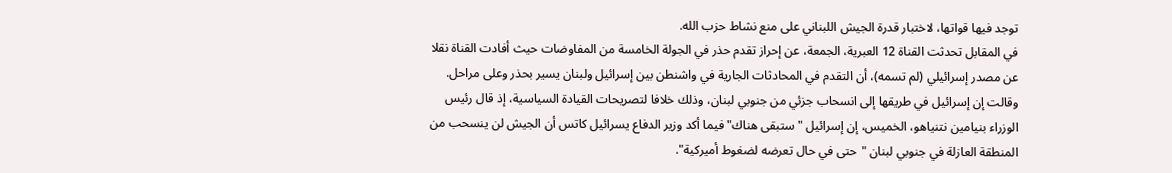توجد فيها قواتها، لاختبار قدرة الجيش اللبناني على منع نشاط حزب الله.
في المقابل تحدثت القناة 12 العبرية، الجمعة، عن إحراز تقدم حذر في الجولة الخامسة من المفاوضات حيث أفادت القناة نقلا عن مصدر إسرائيلي (لم تسمه)، أن التقدم في المحادثات الجارية في واشنطن بين إسرائيل ولبنان يسير بحذر وعلى مراحل.
وقالت إن إسرائيل في طريقها إلى انسحاب جزئي من جنوبي لبنان، وذلك خلافا لتصريحات القيادة السياسية، إذ قال رئيس الوزراء بنيامين نتنياهو، الخميس، إن إسرائيل "ستبقى هناك" فيما أكد وزير الدفاع يسرائيل كاتس أن الجيش لن ينسحب من المنطقة العازلة في جنوبي لبنان "حتى في حال تعرضه لضغوط أميركية".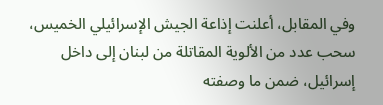وفي المقابل، أعلنت إذاعة الجيش الإسرائيلي الخميس، سحب عدد من الألوية المقاتلة من لبنان إلى داخل إسرائيل، ضمن ما وصفته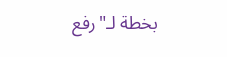بخطة لـ"رفع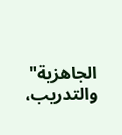الجاهزية" والتدريب،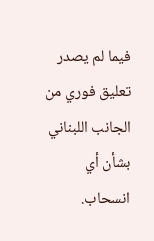فيما لم يصدر تعليق فوري من الجانب اللبناني بشأن أي انسحاب.